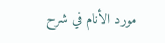مورد الأنام في شرح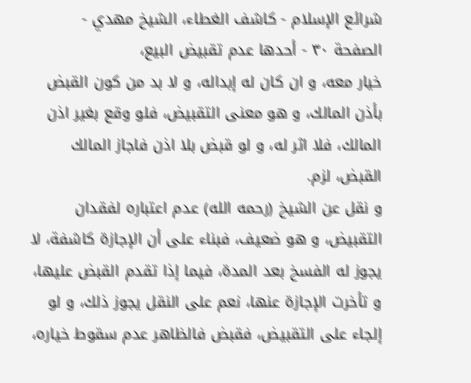شرائع الإسلام - كاشف الغطاء، الشيخ مهدي - الصفحة ٣٠ - أحدها عدم تقبيض البيع،
خيار معه، و ان كان له إبداله، و لا بد من كون القبض بأذن المالك، و هو معنى التقبيض، فلو وقع بغير اذن المالك، فلا اثر له، و لو قبض بلا اذن فاجاز المالك القبض، لزم.
و نقل عن الشيخ (رحمه الله) عدم اعتباره لفقدان التقبيض، و هو ضعيف، فبناء على أن الإجازة كاشفة، لا يجوز له الفسخ بعد المدة، فيما إذا تقدم القبض عليها، و تأخرت الإجازة عنها، نعم على النقل يجوز ذلك، و لو إلجاء على التقبيض، فقبض فالظاهر عدم سقوط خياره،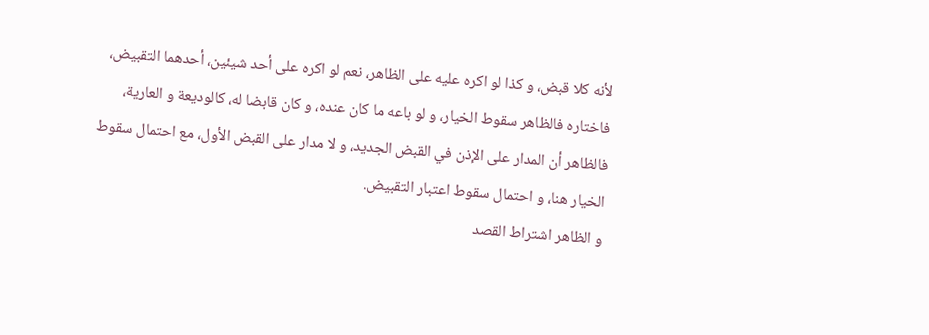لأنه كلا قبض، و كذا لو اكره عليه على الظاهر، نعم لو اكره على أحد شيئين، أحدهما التقبيض، فاختاره فالظاهر سقوط الخيار، و لو باعه ما كان عنده، و كان قابضا له، كالوديعة و العارية، فالظاهر أن المدار على الإذن في القبض الجديد، و لا مدار على القبض الأول، مع احتمال سقوط الخيار هنا، و احتمال سقوط اعتبار التقبيض.
و الظاهر اشتراط القصد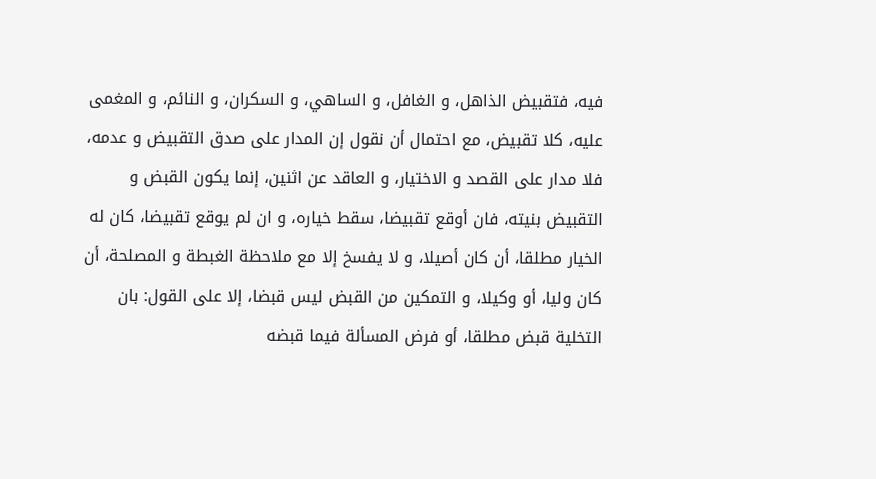فيه، فتقبيض الذاهل، و الغافل، و الساهي، و السكران، و النائم، و المغمى عليه، كلا تقبيض، مع احتمال أن نقول إن المدار على صدق التقبيض و عدمه، فلا مدار على القصد و الاختيار، و العاقد عن اثنين، إنما يكون القبض و التقبيض بنيته، فان أوقع تقبيضا، سقط خياره، و ان لم يوقع تقبيضا، كان له الخيار مطلقا، أن كان أصيلا، و لا يفسخ إلا مع ملاحظة الغبطة و المصلحة، أن كان وليا، أو وكيلا، و التمكين من القبض ليس قبضا، إلا على القول: بان التخلية قبض مطلقا، أو فرض المسألة فيما قبضه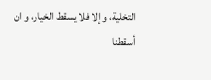التخلية، و إلا فلا يسقط الخيار، و ان أسقطنا